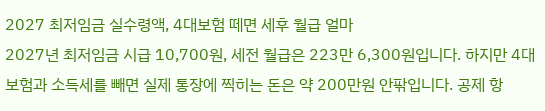2027 최저임금 실수령액, 4대보험 떼면 세후 월급 얼마
2027년 최저임금 시급 10,700원, 세전 월급은 223만 6,300원입니다. 하지만 4대보험과 소득세를 빼면 실제 통장에 찍히는 돈은 약 200만원 안팎입니다. 공제 항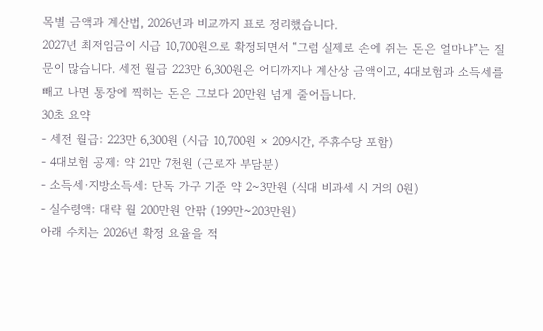목별 금액과 계산법, 2026년과 비교까지 표로 정리했습니다.
2027년 최저임금이 시급 10,700원으로 확정되면서 “그럼 실제로 손에 쥐는 돈은 얼마냐”는 질문이 많습니다. 세전 월급 223만 6,300원은 어디까지나 계산상 금액이고, 4대보험과 소득세를 빼고 나면 통장에 찍히는 돈은 그보다 20만원 넘게 줄어듭니다.
30초 요약
- 세전 월급: 223만 6,300원 (시급 10,700원 × 209시간, 주휴수당 포함)
- 4대보험 공제: 약 21만 7천원 (근로자 부담분)
- 소득세·지방소득세: 단독 가구 기준 약 2~3만원 (식대 비과세 시 거의 0원)
- 실수령액: 대략 월 200만원 안팎 (199만~203만원)
아래 수치는 2026년 확정 요율을 적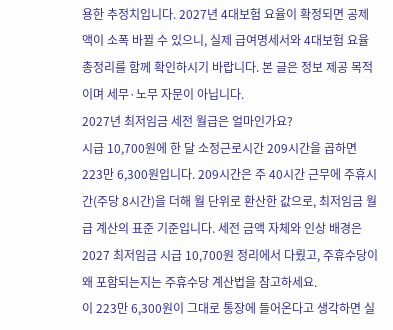용한 추정치입니다. 2027년 4대보험 요율이 확정되면 공제액이 소폭 바뀔 수 있으니, 실제 급여명세서와 4대보험 요율 총정리를 함께 확인하시기 바랍니다. 본 글은 정보 제공 목적이며 세무·노무 자문이 아닙니다.
2027년 최저임금 세전 월급은 얼마인가요?
시급 10,700원에 한 달 소정근로시간 209시간을 곱하면 223만 6,300원입니다. 209시간은 주 40시간 근무에 주휴시간(주당 8시간)을 더해 월 단위로 환산한 값으로, 최저임금 월급 계산의 표준 기준입니다. 세전 금액 자체와 인상 배경은 2027 최저임금 시급 10,700원 정리에서 다뤘고, 주휴수당이 왜 포함되는지는 주휴수당 계산법을 참고하세요.
이 223만 6,300원이 그대로 통장에 들어온다고 생각하면 실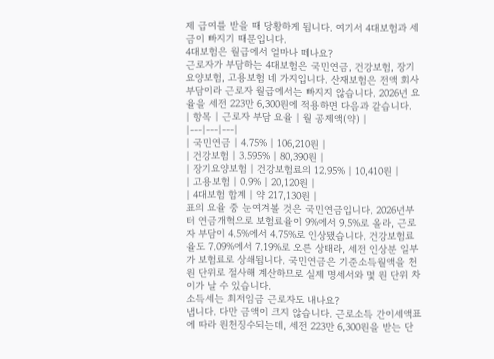제 급여를 받을 때 당황하게 됩니다. 여기서 4대보험과 세금이 빠지기 때문입니다.
4대보험은 월급에서 얼마나 떼나요?
근로자가 부담하는 4대보험은 국민연금, 건강보험, 장기요양보험, 고용보험 네 가지입니다. 산재보험은 전액 회사 부담이라 근로자 월급에서는 빠지지 않습니다. 2026년 요율을 세전 223만 6,300원에 적용하면 다음과 같습니다.
| 항목 | 근로자 부담 요율 | 월 공제액(약) |
|---|---|---|
| 국민연금 | 4.75% | 106,210원 |
| 건강보험 | 3.595% | 80,390원 |
| 장기요양보험 | 건강보험료의 12.95% | 10,410원 |
| 고용보험 | 0.9% | 20,120원 |
| 4대보험 합계 | 약 217,130원 |
표의 요율 중 눈여겨볼 것은 국민연금입니다. 2026년부터 연금개혁으로 보험료율이 9%에서 9.5%로 올라, 근로자 부담이 4.5%에서 4.75%로 인상됐습니다. 건강보험료율도 7.09%에서 7.19%로 오른 상태라, 세전 인상분 일부가 보험료로 상쇄됩니다. 국민연금은 기준소득월액을 천원 단위로 절사해 계산하므로 실제 명세서와 몇 원 단위 차이가 날 수 있습니다.
소득세는 최저임금 근로자도 내나요?
냅니다. 다만 금액이 크지 않습니다. 근로소득 간이세액표에 따라 원천징수되는데, 세전 223만 6,300원을 받는 단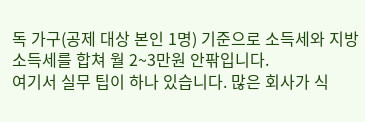독 가구(공제 대상 본인 1명) 기준으로 소득세와 지방소득세를 합쳐 월 2~3만원 안팎입니다.
여기서 실무 팁이 하나 있습니다. 많은 회사가 식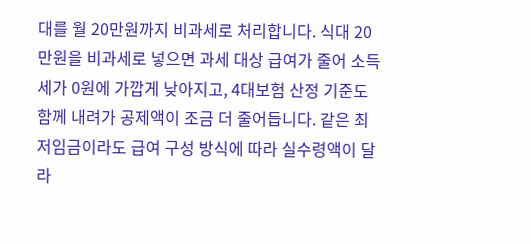대를 월 20만원까지 비과세로 처리합니다. 식대 20만원을 비과세로 넣으면 과세 대상 급여가 줄어 소득세가 0원에 가깝게 낮아지고, 4대보험 산정 기준도 함께 내려가 공제액이 조금 더 줄어듭니다. 같은 최저임금이라도 급여 구성 방식에 따라 실수령액이 달라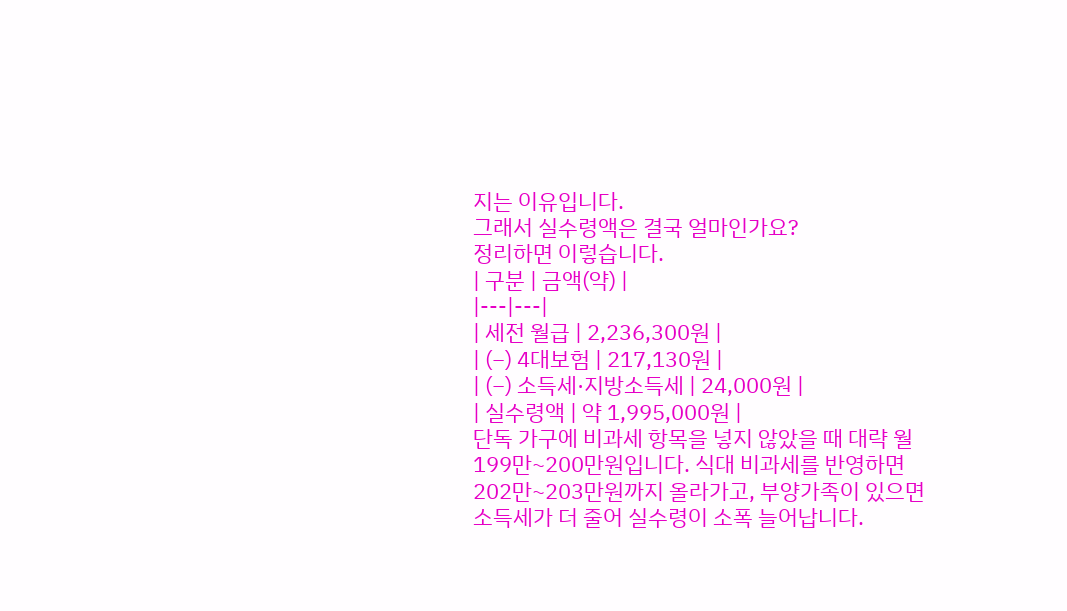지는 이유입니다.
그래서 실수령액은 결국 얼마인가요?
정리하면 이렇습니다.
| 구분 | 금액(약) |
|---|---|
| 세전 월급 | 2,236,300원 |
| (−) 4대보험 | 217,130원 |
| (−) 소득세·지방소득세 | 24,000원 |
| 실수령액 | 약 1,995,000원 |
단독 가구에 비과세 항목을 넣지 않았을 때 대략 월 199만~200만원입니다. 식대 비과세를 반영하면 202만~203만원까지 올라가고, 부양가족이 있으면 소득세가 더 줄어 실수령이 소폭 늘어납니다.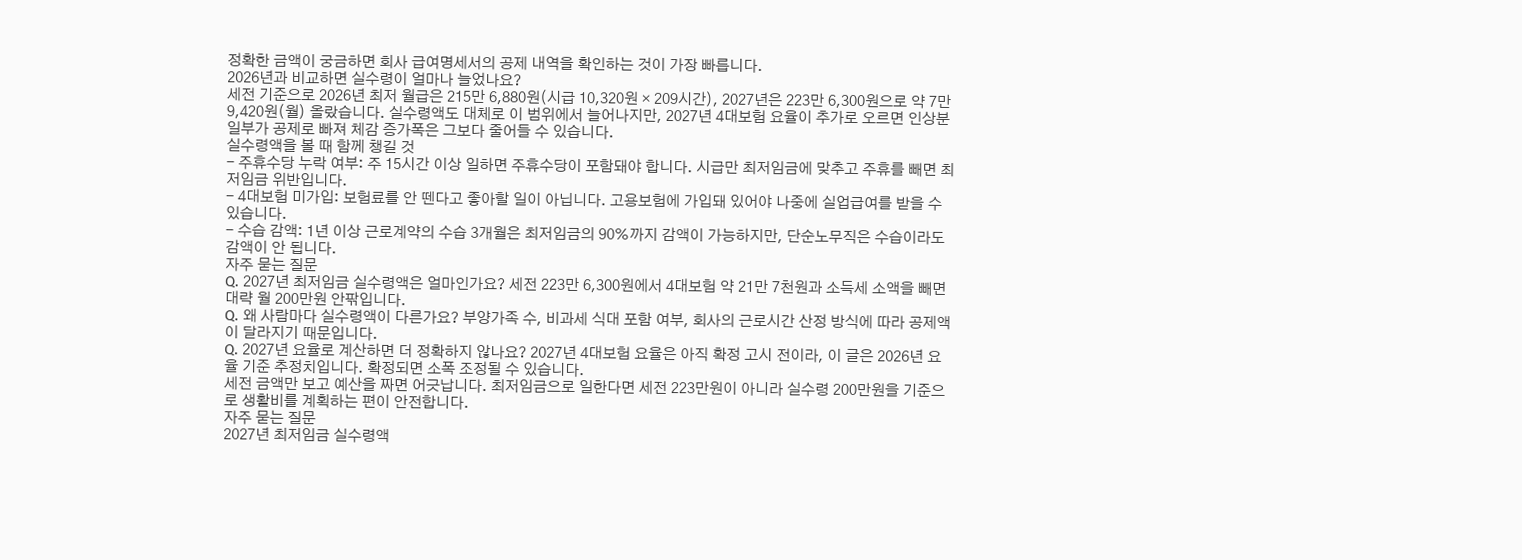정확한 금액이 궁금하면 회사 급여명세서의 공제 내역을 확인하는 것이 가장 빠릅니다.
2026년과 비교하면 실수령이 얼마나 늘었나요?
세전 기준으로 2026년 최저 월급은 215만 6,880원(시급 10,320원 × 209시간), 2027년은 223만 6,300원으로 약 7만 9,420원(월) 올랐습니다. 실수령액도 대체로 이 범위에서 늘어나지만, 2027년 4대보험 요율이 추가로 오르면 인상분 일부가 공제로 빠져 체감 증가폭은 그보다 줄어들 수 있습니다.
실수령액을 볼 때 함께 챙길 것
- 주휴수당 누락 여부: 주 15시간 이상 일하면 주휴수당이 포함돼야 합니다. 시급만 최저임금에 맞추고 주휴를 빼면 최저임금 위반입니다.
- 4대보험 미가입: 보험료를 안 뗀다고 좋아할 일이 아닙니다. 고용보험에 가입돼 있어야 나중에 실업급여를 받을 수 있습니다.
- 수습 감액: 1년 이상 근로계약의 수습 3개월은 최저임금의 90%까지 감액이 가능하지만, 단순노무직은 수습이라도 감액이 안 됩니다.
자주 묻는 질문
Q. 2027년 최저임금 실수령액은 얼마인가요? 세전 223만 6,300원에서 4대보험 약 21만 7천원과 소득세 소액을 빼면 대략 월 200만원 안팎입니다.
Q. 왜 사람마다 실수령액이 다른가요? 부양가족 수, 비과세 식대 포함 여부, 회사의 근로시간 산정 방식에 따라 공제액이 달라지기 때문입니다.
Q. 2027년 요율로 계산하면 더 정확하지 않나요? 2027년 4대보험 요율은 아직 확정 고시 전이라, 이 글은 2026년 요율 기준 추정치입니다. 확정되면 소폭 조정될 수 있습니다.
세전 금액만 보고 예산을 짜면 어긋납니다. 최저임금으로 일한다면 세전 223만원이 아니라 실수령 200만원을 기준으로 생활비를 계획하는 편이 안전합니다.
자주 묻는 질문
2027년 최저임금 실수령액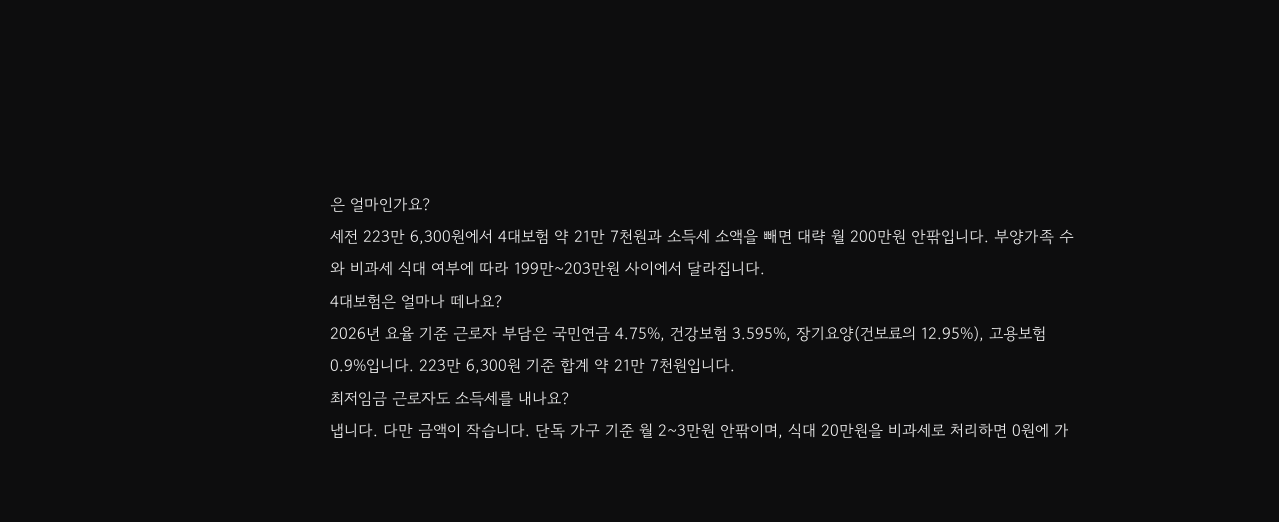은 얼마인가요?
세전 223만 6,300원에서 4대보험 약 21만 7천원과 소득세 소액을 빼면 대략 월 200만원 안팎입니다. 부양가족 수와 비과세 식대 여부에 따라 199만~203만원 사이에서 달라집니다.
4대보험은 얼마나 떼나요?
2026년 요율 기준 근로자 부담은 국민연금 4.75%, 건강보험 3.595%, 장기요양(건보료의 12.95%), 고용보험 0.9%입니다. 223만 6,300원 기준 합계 약 21만 7천원입니다.
최저임금 근로자도 소득세를 내나요?
냅니다. 다만 금액이 작습니다. 단독 가구 기준 월 2~3만원 안팎이며, 식대 20만원을 비과세로 처리하면 0원에 가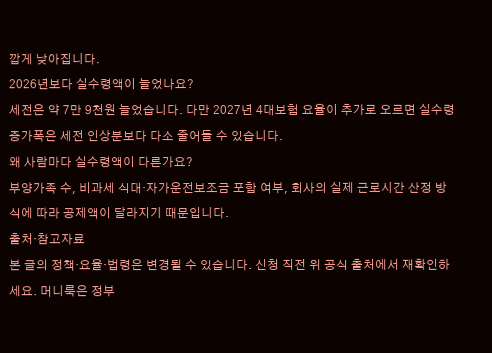깝게 낮아집니다.
2026년보다 실수령액이 늘었나요?
세전은 약 7만 9천원 늘었습니다. 다만 2027년 4대보험 요율이 추가로 오르면 실수령 증가폭은 세전 인상분보다 다소 줄어들 수 있습니다.
왜 사람마다 실수령액이 다른가요?
부양가족 수, 비과세 식대·자가운전보조금 포함 여부, 회사의 실제 근로시간 산정 방식에 따라 공제액이 달라지기 때문입니다.
출처·참고자료
본 글의 정책·요율·법령은 변경될 수 있습니다. 신청 직전 위 공식 출처에서 재확인하세요. 머니룩은 정부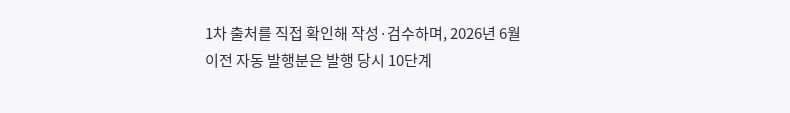1차 출처를 직접 확인해 작성·검수하며, 2026년 6월 이전 자동 발행분은 발행 당시 10단계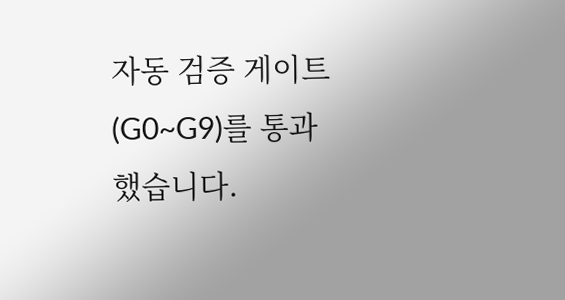자동 검증 게이트(G0~G9)를 통과했습니다.